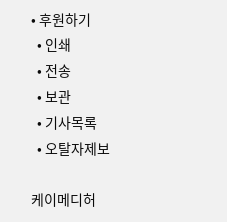• 후원하기
  • 인쇄
  • 전송
  • 보관
  • 기사목록
  • 오탈자제보

케이메디허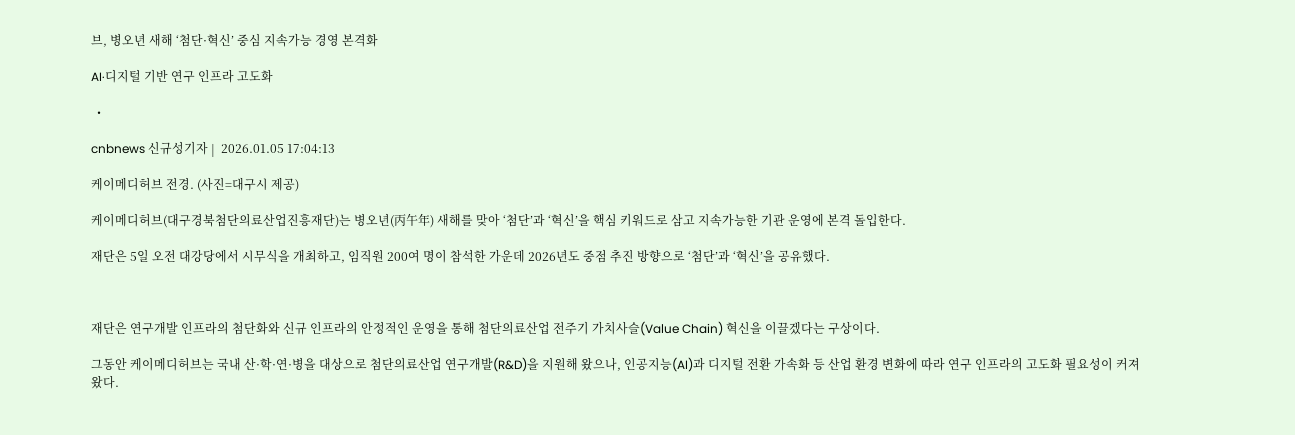브, 병오년 새해 ‘첨단·혁신’ 중심 지속가능 경영 본격화

AI·디지털 기반 연구 인프라 고도화

  •

cnbnews 신규성기자 |  2026.01.05 17:04:13

케이메디허브 전경. (사진=대구시 제공)

케이메디허브(대구경북첨단의료산업진흥재단)는 병오년(丙午年) 새해를 맞아 ‘첨단’과 ‘혁신’을 핵심 키워드로 삼고 지속가능한 기관 운영에 본격 돌입한다.

재단은 5일 오전 대강당에서 시무식을 개최하고, 임직원 200여 명이 참석한 가운데 2026년도 중점 추진 방향으로 ‘첨단’과 ‘혁신’을 공유했다.



재단은 연구개발 인프라의 첨단화와 신규 인프라의 안정적인 운영을 통해 첨단의료산업 전주기 가치사슬(Value Chain) 혁신을 이끌겠다는 구상이다.

그동안 케이메디허브는 국내 산·학·연·병을 대상으로 첨단의료산업 연구개발(R&D)을 지원해 왔으나, 인공지능(AI)과 디지털 전환 가속화 등 산업 환경 변화에 따라 연구 인프라의 고도화 필요성이 커져왔다.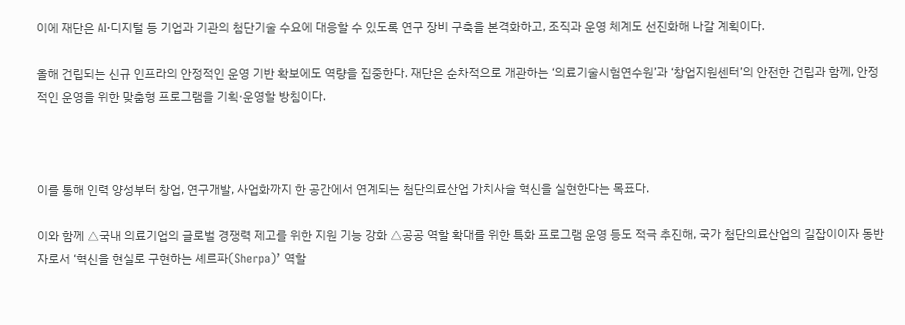이에 재단은 AI·디지털 등 기업과 기관의 첨단기술 수요에 대응할 수 있도록 연구 장비 구축을 본격화하고, 조직과 운영 체계도 선진화해 나갈 계획이다.

올해 건립되는 신규 인프라의 안정적인 운영 기반 확보에도 역량을 집중한다. 재단은 순차적으로 개관하는 ‘의료기술시험연수원’과 ‘창업지원센터’의 안전한 건립과 함께, 안정적인 운영을 위한 맞춤형 프로그램을 기획·운영할 방침이다.



이를 통해 인력 양성부터 창업, 연구개발, 사업화까지 한 공간에서 연계되는 첨단의료산업 가치사슬 혁신을 실현한다는 목표다.

이와 함께 △국내 의료기업의 글로벌 경쟁력 제고를 위한 지원 기능 강화 △공공 역할 확대를 위한 특화 프로그램 운영 등도 적극 추진해, 국가 첨단의료산업의 길잡이이자 동반자로서 ‘혁신을 현실로 구현하는 셰르파(Sherpa)’ 역할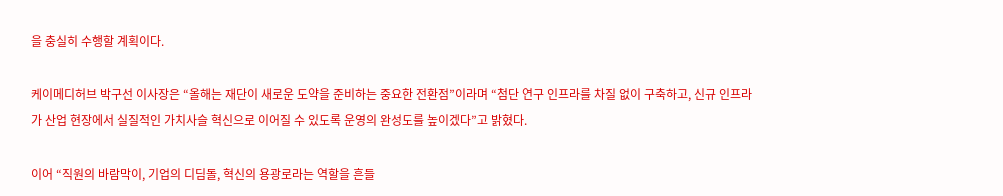을 충실히 수행할 계획이다.

케이메디허브 박구선 이사장은 “올해는 재단이 새로운 도약을 준비하는 중요한 전환점”이라며 “첨단 연구 인프라를 차질 없이 구축하고, 신규 인프라가 산업 현장에서 실질적인 가치사슬 혁신으로 이어질 수 있도록 운영의 완성도를 높이겠다”고 밝혔다.

이어 “직원의 바람막이, 기업의 디딤돌, 혁신의 용광로라는 역할을 흔들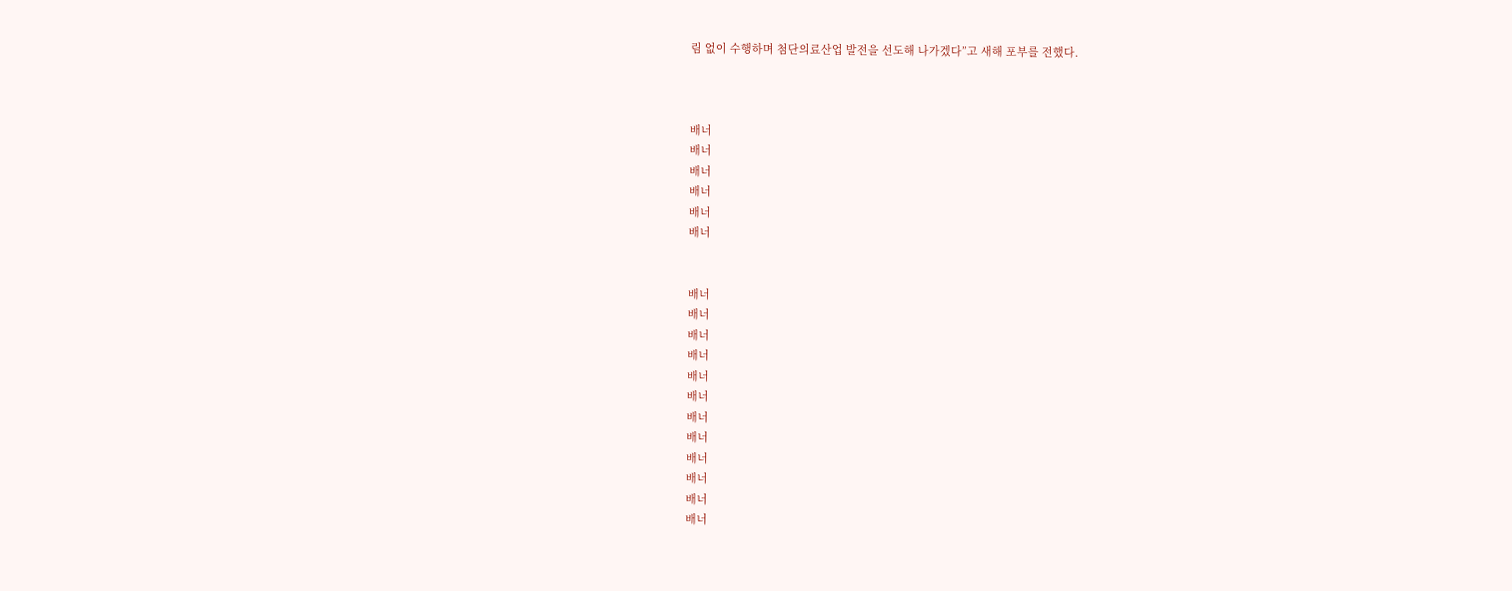림 없이 수행하며 첨단의료산업 발전을 선도해 나가겠다”고 새해 포부를 전했다.



배너
배너
배너
배너
배너
배너


배너
배너
배너
배너
배너
배너
배너
배너
배너
배너
배너
배너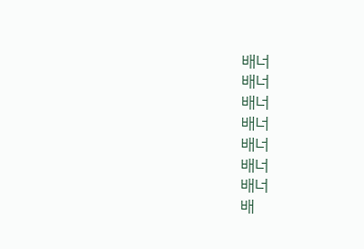배너
배너
배너
배너
배너
배너
배너
배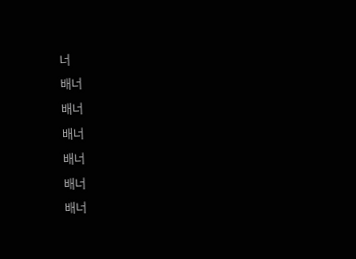너
배너
배너
배너
배너
배너
배너